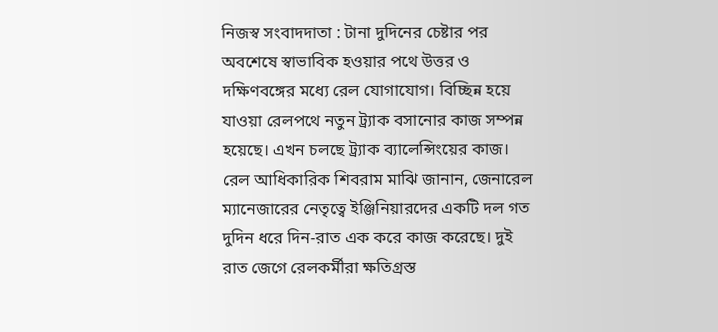নিজস্ব সংবাদদাতা : টানা দুদিনের চেষ্টার পর অবশেষে স্বাভাবিক হওয়ার পথে উত্তর ও দক্ষিণবঙ্গের মধ্যে রেল যোগাযোগ। বিচ্ছিন্ন হয়ে যাওয়া রেলপথে নতুন ট্র্যাক বসানোর কাজ সম্পন্ন হয়েছে। এখন চলছে ট্র্যাক ব্যালেন্সিংয়ের কাজ।
রেল আধিকারিক শিবরাম মাঝি জানান, জেনারেল ম্যানেজারের নেতৃত্বে ইঞ্জিনিয়ারদের একটি দল গত দুদিন ধরে দিন-রাত এক করে কাজ করেছে। দুই রাত জেগে রেলকর্মীরা ক্ষতিগ্রস্ত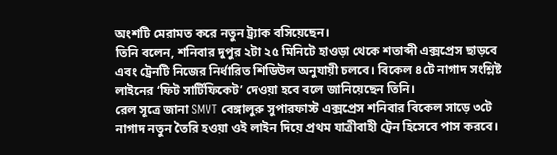অংশটি মেরামত করে নতুন ট্র্যাক বসিয়েছেন।
তিনি বলেন, শনিবার দুপুর ২টা ২৫ মিনিটে হাওড়া থেকে শতাব্দী এক্সপ্রেস ছাড়বে এবং ট্রেনটি নিজের নির্ধারিত শিডিউল অনুযায়ী চলবে। বিকেল ৪টে নাগাদ সংশ্লিষ্ট লাইনের ‘ফিট সার্টিফিকেট’ দেওয়া হবে বলে জানিয়েছেন তিনি।
রেল সূত্রে জানা SMVT বেঙ্গালুরু সুপারফাস্ট এক্সপ্রেস শনিবার বিকেল সাড়ে ৩টে নাগাদ নতুন তৈরি হওয়া ওই লাইন দিয়ে প্রথম যাত্রীবাহী ট্রেন হিসেবে পাস করবে।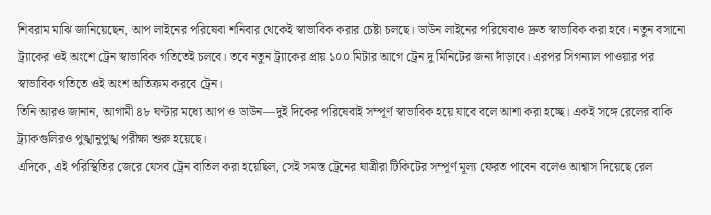শিবরাম মাঝি জানিয়েছেন, আপ লাইনের পরিষেবা শনিবার থেকেই স্বাভাবিক করার চেষ্টা চলছে। ডাউন লাইনের পরিষেবাও দ্রুত স্বাভাবিক করা হবে। নতুন বসানো ট্র্যাকের ওই অংশে ট্রেন স্বাভাবিক গতিতেই চলবে। তবে নতুন ট্র্যাকের প্রায় ১০০ মিটার আগে ট্রেন দু মিনিটের জন্য দাঁড়াবে। এরপর সিগন্যাল পাওয়ার পর স্বাভাবিক গতিতে ওই অংশ অতিক্রম করবে ট্রেন।
তিনি আরও জানান, আগামী ৪৮ ঘণ্টার মধ্যে আপ ও ডাউন—দুই দিকের পরিষেবাই সম্পূর্ণ স্বাভাবিক হয়ে যাবে বলে আশা করা হচ্ছে। একই সঙ্গে রেলের বাকি ট্র্যাকগুলিরও পুঙ্খানুপুঙ্খ পরীক্ষা শুরু হয়েছে।
এদিকে, এই পরিস্থিতির জেরে যেসব ট্রেন বাতিল করা হয়েছিল, সেই সমস্ত ট্রেনের যাত্রীরা টিকিটের সম্পূর্ণ মূল্য ফেরত পাবেন বলেও আশ্বাস দিয়েছে রেল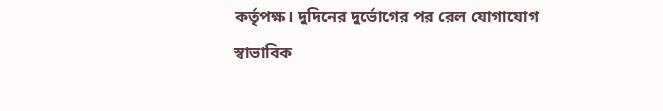কর্তৃপক্ষ। দুদিনের দুর্ভোগের পর রেল যোগাযোগ স্বাভাবিক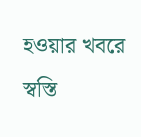হওয়ার খবরে স্বস্তি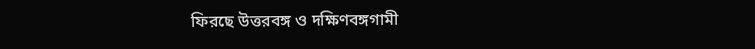ফিরছে উত্তরবঙ্গ ও দক্ষিণবঙ্গগামী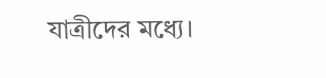যাত্রীদের মধ্যে।